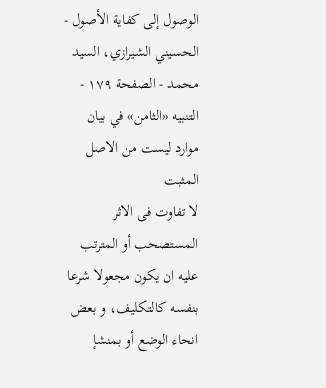الوصول إلى كفاية الأصول - الحسيني الشيرازي، السيد محمد - الصفحة ١٧٩ - التنبيه «الثامن» في بيان موارد ليست من الاصل المثبت
لا تفاوت فى الاثر المستصحب أو المترتب عليه ان يكون مجعولا شرعا بنفسه كالتكليف، و بعض انحاء الوضع أو بمنشإ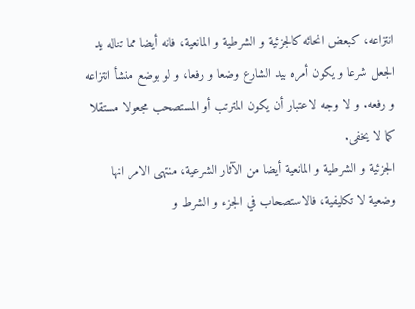انتزاعه، كبعض انحائه كالجزئية و الشرطية و المانعية، فانه أيضا مما تناله يد الجعل شرعا و يكون أمره بيد الشارع وضعا و رفعا، و لو بوضع منشأ انتزاعه و رفعه. و لا وجه لاعتبار أن يكون المترتب أو المستصحب مجعولا مستقلا كما لا يخفى.
الجزئية و الشرطية و المانعية أيضا من الآثار الشرعية، منتهى الامر انها وضعية لا تكليفية، فالاستصحاب في الجزء و الشرط و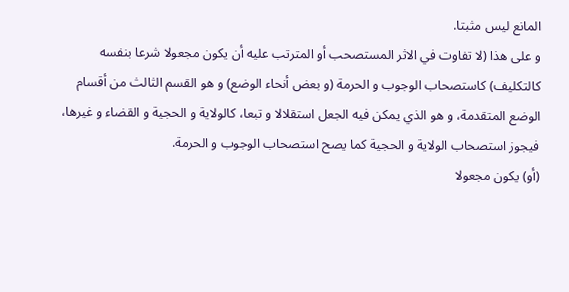المانع ليس مثبتا.
و على هذا (لا تفاوت في الاثر المستصحب أو المترتب عليه أن يكون مجعولا شرعا بنفسه كالتكليف) كاستصحاب الوجوب و الحرمة (و بعض أنحاء الوضع) و هو القسم الثالث من أقسام الوضع المتقدمة، و هو الذي يمكن فيه الجعل استقلالا و تبعا، كالولاية و الحجية و القضاء و غيرها، فيجوز استصحاب الولاية و الحجية كما يصح استصحاب الوجوب و الحرمة.
(أو) يكون مجعولا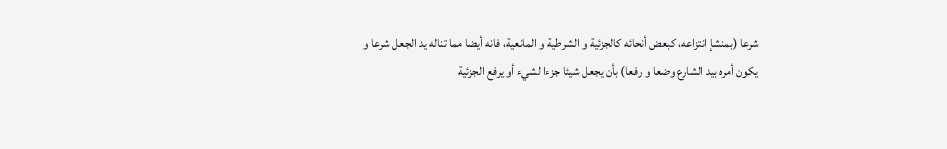شرعا (بمنشإ انتزاعه، كبعض أنحائه كالجزئية و الشرطية و المانعية، فانه أيضا مما تناله يد الجعل شرعا و يكون أمره بيد الشارع وضعا و رفعا) بأن يجعل شيئا جزءا لشيء أو يرفع الجزئية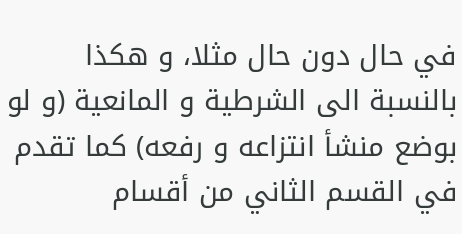في حال دون حال مثلا، و هكذا بالنسبة الى الشرطية و المانعية (و لو بوضع منشأ انتزاعه و رفعه) كما تقدم في القسم الثاني من أقسام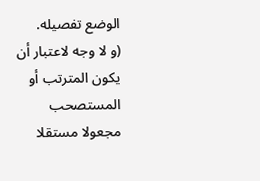الوضع تفصيله.
(و لا وجه لاعتبار أن يكون المترتب أو المستصحب مجعولا مستقلا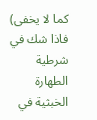كما لا يخفى) فاذا شك في شرطية الطهارة الخبثية في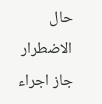حال الاضطرار جاز اجراء